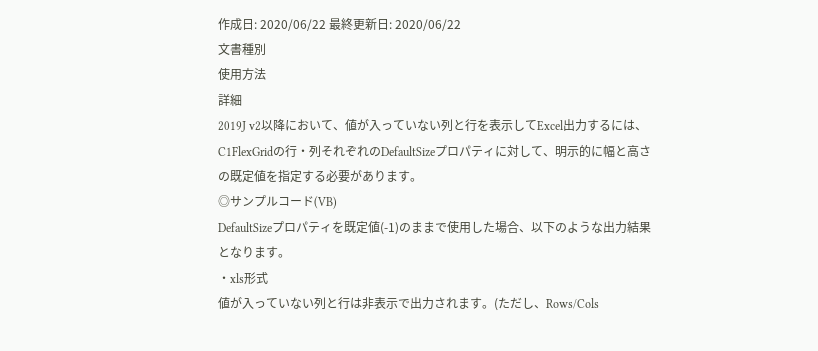作成日: 2020/06/22 最終更新日: 2020/06/22
文書種別
使用方法
詳細
2019J v2以降において、値が入っていない列と行を表示してExcel出力するには、C1FlexGridの行・列それぞれのDefaultSizeプロパティに対して、明示的に幅と高さの既定値を指定する必要があります。
◎サンプルコード(VB)
DefaultSizeプロパティを既定値(-1)のままで使用した場合、以下のような出力結果となります。
・xls形式
値が入っていない列と行は非表示で出力されます。(ただし、Rows/Cols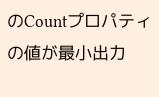のCountプロパティの値が最小出力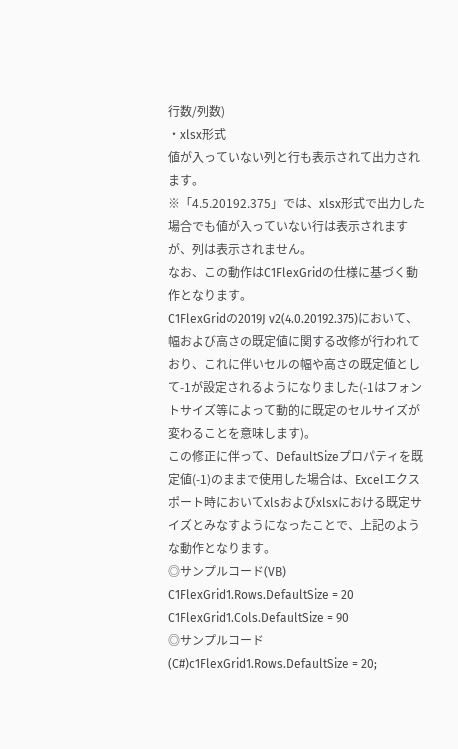行数/列数)
・xlsx形式
値が入っていない列と行も表示されて出力されます。
※「4.5.20192.375」では、xlsx形式で出力した場合でも値が入っていない行は表示されますが、列は表示されません。
なお、この動作はC1FlexGridの仕様に基づく動作となります。
C1FlexGridの2019J v2(4.0.20192.375)において、幅および高さの既定値に関する改修が行われており、これに伴いセルの幅や高さの既定値として-1が設定されるようになりました(-1はフォントサイズ等によって動的に既定のセルサイズが変わることを意味します)。
この修正に伴って、DefaultSizeプロパティを既定値(-1)のままで使用した場合は、Excelエクスポート時においてxlsおよびxlsxにおける既定サイズとみなすようになったことで、上記のような動作となります。
◎サンプルコード(VB)
C1FlexGrid1.Rows.DefaultSize = 20
C1FlexGrid1.Cols.DefaultSize = 90
◎サンプルコード(C#)c1FlexGrid1.Rows.DefaultSize = 20;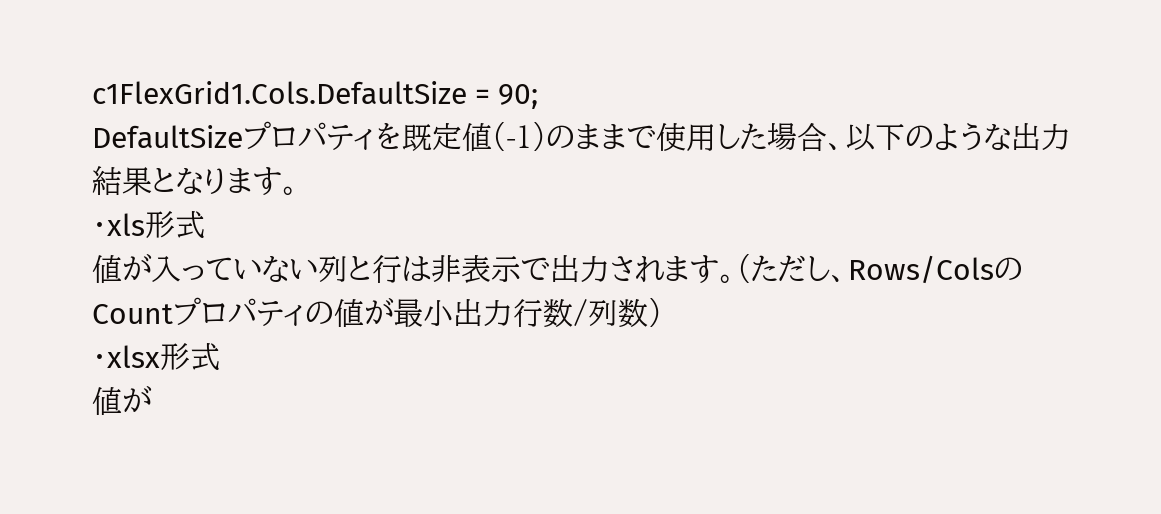c1FlexGrid1.Cols.DefaultSize = 90;
DefaultSizeプロパティを既定値(-1)のままで使用した場合、以下のような出力結果となります。
・xls形式
値が入っていない列と行は非表示で出力されます。(ただし、Rows/ColsのCountプロパティの値が最小出力行数/列数)
・xlsx形式
値が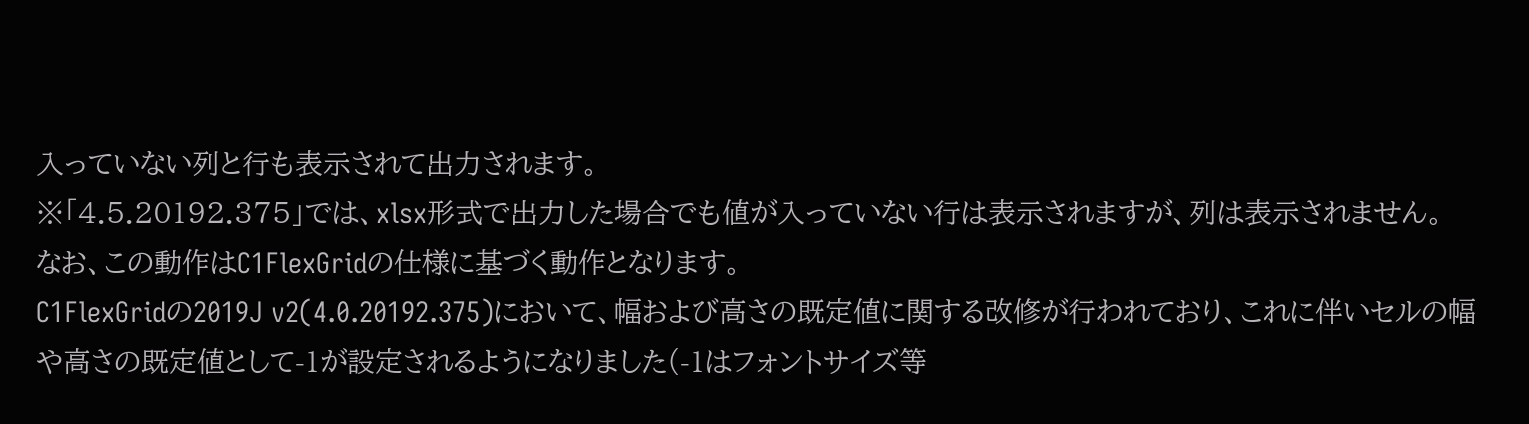入っていない列と行も表示されて出力されます。
※「4.5.20192.375」では、xlsx形式で出力した場合でも値が入っていない行は表示されますが、列は表示されません。
なお、この動作はC1FlexGridの仕様に基づく動作となります。
C1FlexGridの2019J v2(4.0.20192.375)において、幅および高さの既定値に関する改修が行われており、これに伴いセルの幅や高さの既定値として-1が設定されるようになりました(-1はフォントサイズ等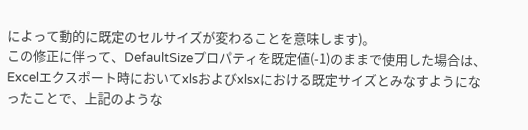によって動的に既定のセルサイズが変わることを意味します)。
この修正に伴って、DefaultSizeプロパティを既定値(-1)のままで使用した場合は、Excelエクスポート時においてxlsおよびxlsxにおける既定サイズとみなすようになったことで、上記のような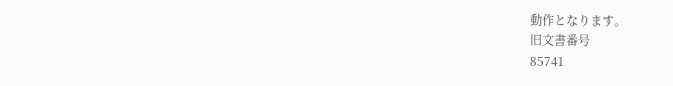動作となります。
旧文書番号
85741